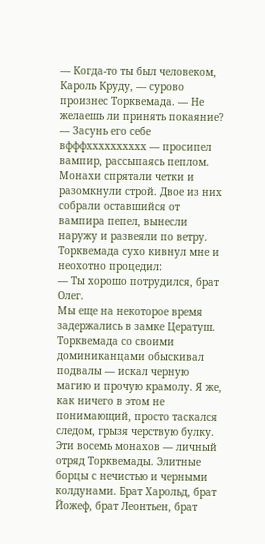— Когда-то ты был человеком, Кароль Круду, — сурово произнес Торквемада. — Не желаешь ли принять покаяние?
— Засунь его себе вфффхххххххххх — просипел вампир, рассыпаясь пеплом.
Монахи спрятали четки и разомкнули строй. Двое из них собрали оставшийся от вампира пепел, вынесли наружу и развеяли по ветру. Торквемада сухо кивнул мне и неохотно процедил:
— Ты хорошо потрудился, брат Олег.
Мы еще на некоторое время задержались в замке Цератуш. Торквемада со своими доминиканцами обыскивал подвалы — искал черную магию и прочую крамолу. Я же, как ничего в этом не понимающий, просто таскался следом, грызя черствую булку.
Эти восемь монахов — личный отряд Торквемады. Элитные борцы с нечистью и черными колдунами. Брат Харольд, брат Йожеф, брат Леонтьен, брат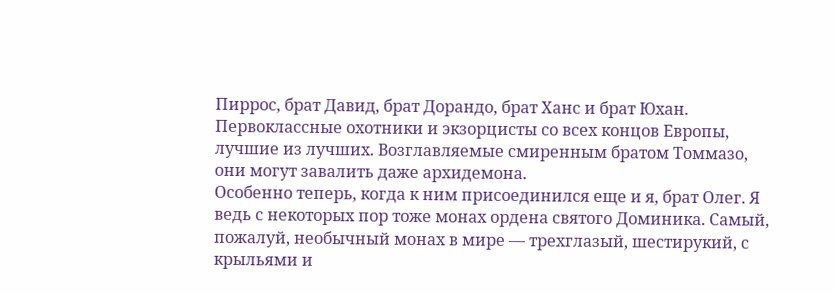Пиррос, брат Давид, брат Дорандо, брат Ханс и брат Юхан. Первоклассные охотники и экзорцисты со всех концов Европы, лучшие из лучших. Возглавляемые смиренным братом Томмазо, они могут завалить даже архидемона.
Особенно теперь, когда к ним присоединился еще и я, брат Олег. Я ведь с некоторых пор тоже монах ордена святого Доминика. Самый, пожалуй, необычный монах в мире — трехглазый, шестирукий, с крыльями и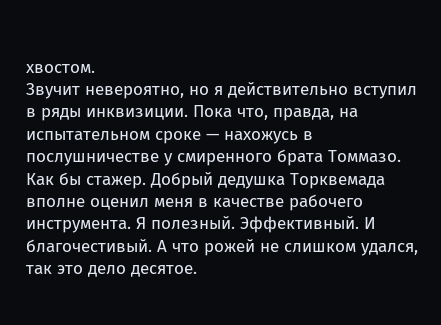хвостом.
Звучит невероятно, но я действительно вступил в ряды инквизиции. Пока что, правда, на испытательном сроке — нахожусь в послушничестве у смиренного брата Томмазо. Как бы стажер. Добрый дедушка Торквемада вполне оценил меня в качестве рабочего инструмента. Я полезный. Эффективный. И благочестивый. А что рожей не слишком удался, так это дело десятое.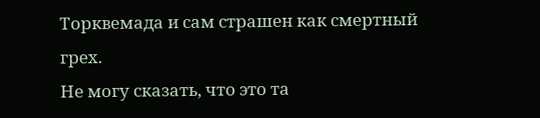Торквемада и сам страшен как смертный грех.
Не могу сказать, что это та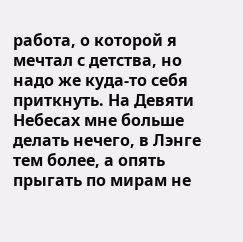работа, о которой я мечтал с детства, но надо же куда-то себя приткнуть. На Девяти Небесах мне больше делать нечего, в Лэнге тем более, а опять прыгать по мирам не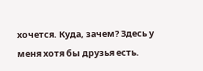хочется. Куда, зачем? Здесь у меня хотя бы друзья есть.